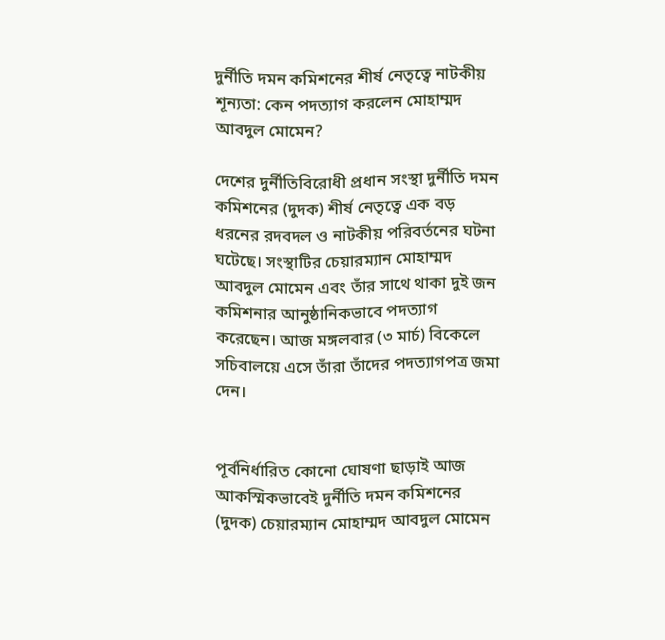দুর্নীতি দমন কমিশনের শীর্ষ নেতৃত্বে নাটকীয় শূন্যতা: কেন পদত্যাগ করলেন মোহাম্মদ আবদুল মোমেন?

দেশের দুর্নীতিবিরোধী প্রধান সংস্থা দুর্নীতি দমন কমিশনের (দুদক) শীর্ষ নেতৃত্বে এক বড় ধরনের রদবদল ও নাটকীয় পরিবর্তনের ঘটনা ঘটেছে। সংস্থাটির চেয়ারম্যান মোহাম্মদ আবদুল মোমেন এবং তাঁর সাথে থাকা দুই জন কমিশনার আনুষ্ঠানিকভাবে পদত্যাগ করেছেন। আজ মঙ্গলবার (৩ মার্চ) বিকেলে সচিবালয়ে এসে তাঁরা তাঁদের পদত্যাগপত্র জমা দেন।


পূর্বনির্ধারিত কোনো ঘোষণা ছাড়াই আজ আকস্মিকভাবেই দুর্নীতি দমন কমিশনের (দুদক) চেয়ারম্যান মোহাম্মদ আবদুল মোমেন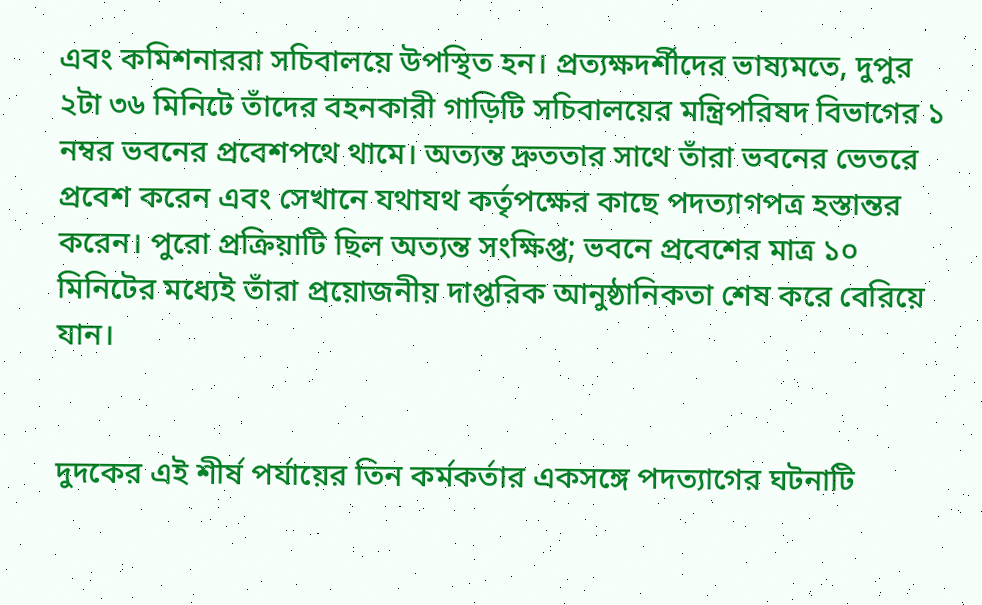এবং কমিশনাররা সচিবালয়ে উপস্থিত হন। প্রত্যক্ষদর্শীদের ভাষ্যমতে, দুপুর ২টা ৩৬ মিনিটে তাঁদের বহনকারী গাড়িটি সচিবালয়ের মন্ত্রিপরিষদ বিভাগের ১ নম্বর ভবনের প্রবেশপথে থামে। অত্যন্ত দ্রুততার সাথে তাঁরা ভবনের ভেতরে প্রবেশ করেন এবং সেখানে যথাযথ কর্তৃপক্ষের কাছে পদত্যাগপত্র হস্তান্তর করেন। পুরো প্রক্রিয়াটি ছিল অত্যন্ত সংক্ষিপ্ত; ভবনে প্রবেশের মাত্র ১০ মিনিটের মধ্যেই তাঁরা প্রয়োজনীয় দাপ্তরিক আনুষ্ঠানিকতা শেষ করে বেরিয়ে যান।


দুদকের এই শীর্ষ পর্যায়ের তিন কর্মকর্তার একসঙ্গে পদত্যাগের ঘটনাটি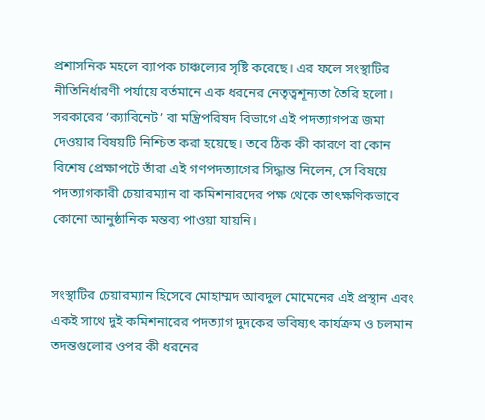প্রশাসনিক মহলে ব্যাপক চাঞ্চল্যের সৃষ্টি করেছে। এর ফলে সংস্থাটির নীতিনির্ধারণী পর্যায়ে বর্তমানে এক ধরনের নেতৃত্বশূন্যতা তৈরি হলো। সরকারের ‘ক্যাবিনেট’ বা মন্ত্রিপরিষদ বিভাগে এই পদত্যাগপত্র জমা দেওয়ার বিষয়টি নিশ্চিত করা হয়েছে। তবে ঠিক কী কারণে বা কোন বিশেষ প্রেক্ষাপটে তাঁরা এই গণপদত্যাগের সিদ্ধান্ত নিলেন, সে বিষয়ে পদত্যাগকারী চেয়ারম্যান বা কমিশনারদের পক্ষ থেকে তাৎক্ষণিকভাবে কোনো আনুষ্ঠানিক মন্তব্য পাওয়া যায়নি।


সংস্থাটির চেয়ারম্যান হিসেবে মোহাম্মদ আবদুল মোমেনের এই প্রস্থান এবং একই সাথে দুই কমিশনারের পদত্যাগ দুদকের ভবিষ্যৎ কার্যক্রম ও চলমান তদন্তগুলোর ওপর কী ধরনের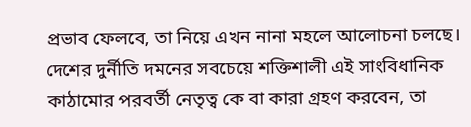প্রভাব ফেলবে, তা নিয়ে এখন নানা মহলে আলোচনা চলছে। দেশের দুর্নীতি দমনের সবচেয়ে শক্তিশালী এই সাংবিধানিক কাঠামোর পরবর্তী নেতৃত্ব কে বা কারা গ্রহণ করবেন, তা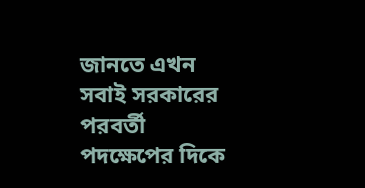জানতে এখন সবাই সরকারের পরবর্তী পদক্ষেপের দিকে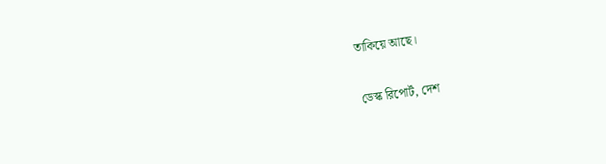তাকিয়ে আছে।


ডেস্ক রিপোর্ট, দেশ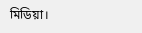মিডিয়া।